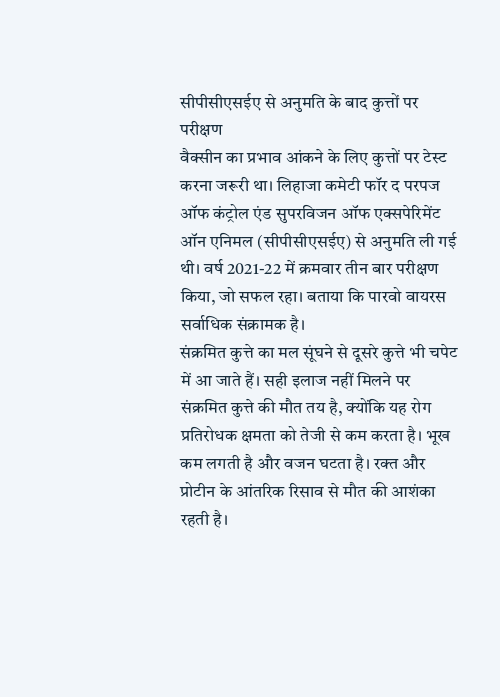सीपीसीएसईए से अनुमति के बाद कुत्तों पर परीक्षण
वैक्सीन का प्रभाव आंकने के लिए कुत्तों पर टेस्ट करना जरूरी था। लिहाजा कमेटी फॉर द परपज ऑफ कंट्रोल एंड सुपरविजन ऑफ एक्सपेरिमेंट ऑन एनिमल (सीपीसीएसईए) से अनुमति ली गई थी। वर्ष 2021-22 में क्रमवार तीन बार परीक्षण किया, जो सफल रहा। बताया कि पारवो वायरस सर्वाधिक संक्रामक है।
संक्रमित कुत्ते का मल सूंघने से दूसरे कुत्ते भी चपेट में आ जाते हैं। सही इलाज नहीं मिलने पर संक्रमित कुत्ते की मौत तय है, क्योंकि यह रोग प्रतिरोधक क्षमता को तेजी से कम करता है। भूख कम लगती है और वजन घटता है। रक्त और प्रोटीन के आंतरिक रिसाव से मौत की आशंका रहती है।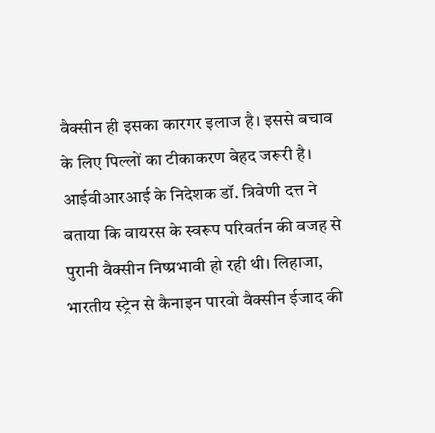वैक्सीन ही इसका कारगर इलाज है। इससे बचाव के लिए पिल्लों का टीकाकरण बेहद जरूरी है।
आईवीआरआई के निदेशक डॉ. त्रिवेणी दत्त ने बताया कि वायरस के स्वरूप परिवर्तन की वजह से पुरानी वैक्सीन निष्प्रभावी हो रही थी। लिहाजा, भारतीय स्ट्रेन से कैनाइन पारवो वैक्सीन ईजाद की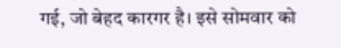गई, जो बेहद कारगर है। इसे सोमवार को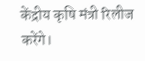केंद्रीय कृषि मंत्री रिलीज करेंगे।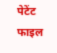पेटेंट फाइल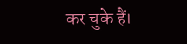कर चुके हैं।